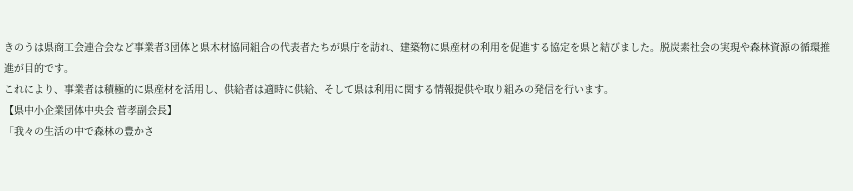きのうは県商工会連合会など事業者3団体と県木材協同組合の代表者たちが県庁を訪れ、建築物に県産材の利用を促進する協定を県と結びました。脱炭素社会の実現や森林資源の循環推進が目的です。
これにより、事業者は積極的に県産材を活用し、供給者は適時に供給、そして県は利用に関する情報提供や取り組みの発信を行います。
【県中小企業団体中央会 菅孝副会長】
「我々の生活の中で森林の豊かさ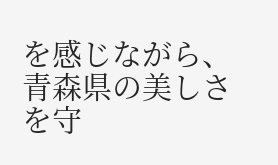を感じながら、青森県の美しさを守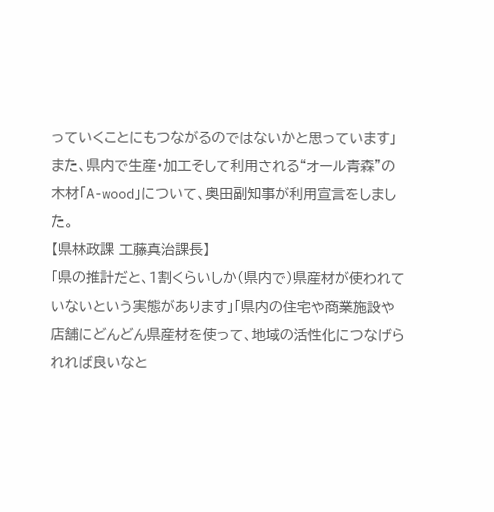っていくことにもつながるのではないかと思っています」
また、県内で生産・加工そして利用される“オール青森”の木材「A-wood」について、奥田副知事が利用宣言をしました。
【県林政課 工藤真治課長】
「県の推計だと、1割くらいしか(県内で)県産材が使われていないという実態があります」「県内の住宅や商業施設や店舗にどんどん県産材を使って、地域の活性化につなげられれば良いなと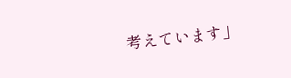考えています」